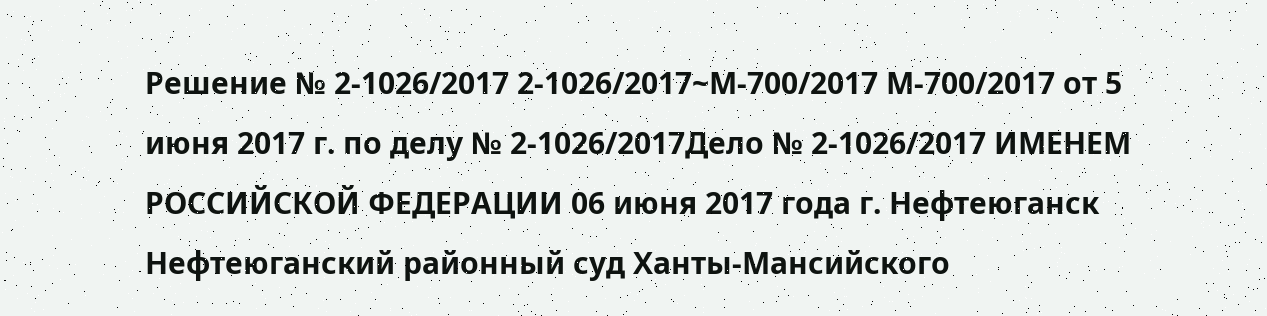Решение № 2-1026/2017 2-1026/2017~М-700/2017 М-700/2017 от 5 июня 2017 г. по делу № 2-1026/2017Дело № 2-1026/2017 ИМЕНЕМ РОССИЙСКОЙ ФЕДЕРАЦИИ 06 июня 2017 года г. Нефтеюганск Нефтеюганский районный суд Ханты-Мансийского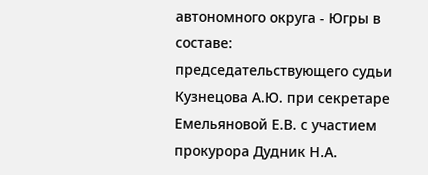автономного округа - Югры в составе: председательствующего судьи Кузнецова А.Ю. при секретаре Емельяновой Е.В. с участием прокурора Дудник Н.А.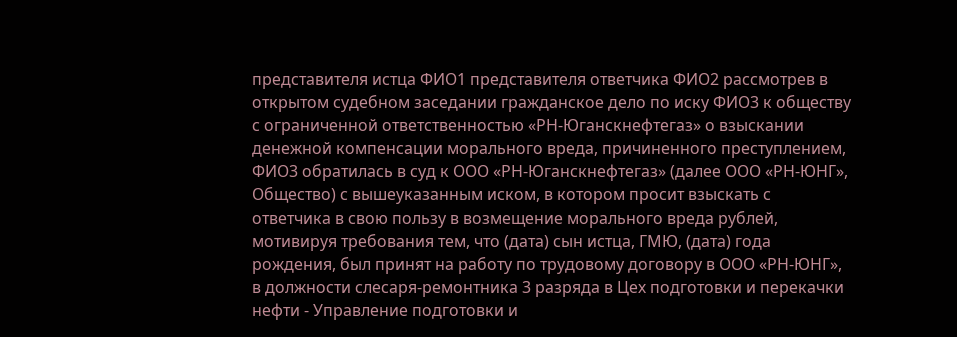представителя истца ФИО1 представителя ответчика ФИО2 рассмотрев в открытом судебном заседании гражданское дело по иску ФИО3 к обществу с ограниченной ответственностью «РН-Юганскнефтегаз» о взыскании денежной компенсации морального вреда, причиненного преступлением, ФИО3 обратилась в суд к ООО «РН-Юганскнефтегаз» (далее ООО «РН-ЮНГ», Общество) с вышеуказанным иском, в котором просит взыскать с ответчика в свою пользу в возмещение морального вреда рублей, мотивируя требования тем, что (дата) сын истца, ГМЮ, (дата) года рождения, был принят на работу по трудовому договору в ООО «РН-ЮНГ», в должности слесаря-ремонтника 3 разряда в Цех подготовки и перекачки нефти - Управление подготовки и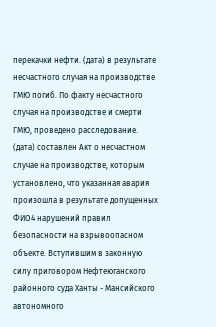перекачки нефти. (дата) в результате несчастного случая на производстве ГМЮ погиб. По факту несчастного случая на производстве и смерти ГМЮ, проведено расследование. (дата) составлен Акт о несчастном случае на производстве, которым установлено, что указанная авария произошла в результате допущенных ФИО4 нарушений правил безопасности на взрывоопасном объекте. Вступившим в законную силу приговором Нефтеюганского районного суда Ханты - Мансийского автономного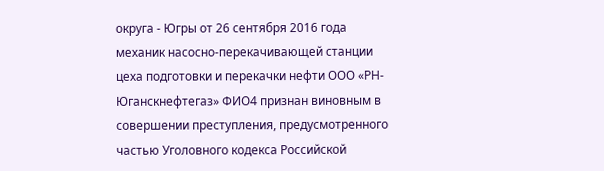округа - Югры от 26 сентября 2016 года механик насосно-перекачивающей станции цеха подготовки и перекачки нефти ООО «РН-Юганскнефтегаз» ФИО4 признан виновным в совершении преступления, предусмотренного частью Уголовного кодекса Российской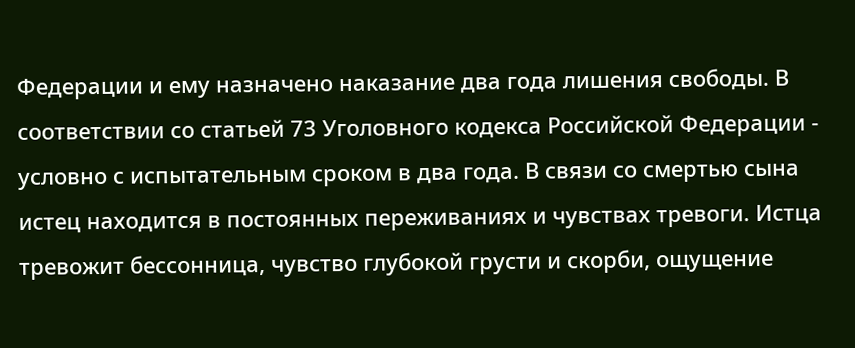Федерации и ему назначено наказание два года лишения свободы. В соответствии со статьей 73 Уголовного кодекса Российской Федерации - условно с испытательным сроком в два года. В связи со смертью сына истец находится в постоянных переживаниях и чувствах тревоги. Истца тревожит бессонница, чувство глубокой грусти и скорби, ощущение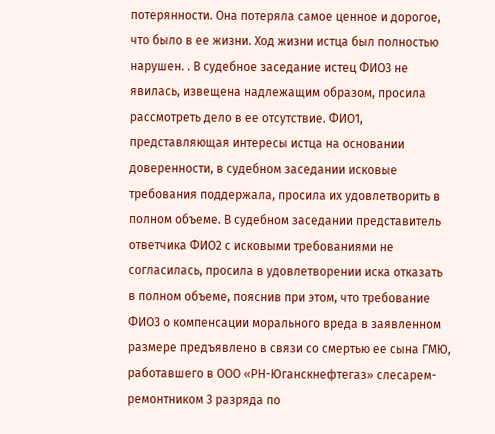потерянности. Она потеряла самое ценное и дорогое, что было в ее жизни. Ход жизни истца был полностью нарушен. . В судебное заседание истец ФИО3 не явилась, извещена надлежащим образом, просила рассмотреть дело в ее отсутствие. ФИО1, представляющая интересы истца на основании доверенности, в судебном заседании исковые требования поддержала, просила их удовлетворить в полном объеме. В судебном заседании представитель ответчика ФИО2 с исковыми требованиями не согласилась, просила в удовлетворении иска отказать в полном объеме, пояснив при этом, что требование ФИО3 о компенсации морального вреда в заявленном размере предъявлено в связи со смертью ее сына ГМЮ, работавшего в ООО «РН-Юганскнефтегаз» слесарем-ремонтником 3 разряда по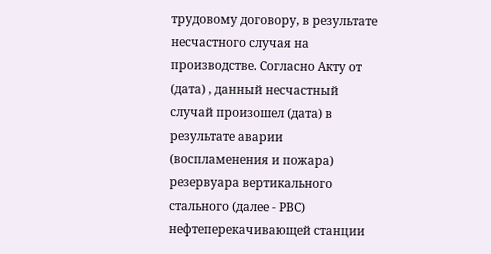трудовому договору, в результате несчастного случая на производстве. Согласно Акту от (дата) , данный несчастный случай произошел (дата) в результате аварии (воспламенения и пожара) резервуара вертикального стального (далее - РВС) нефтеперекачивающей станции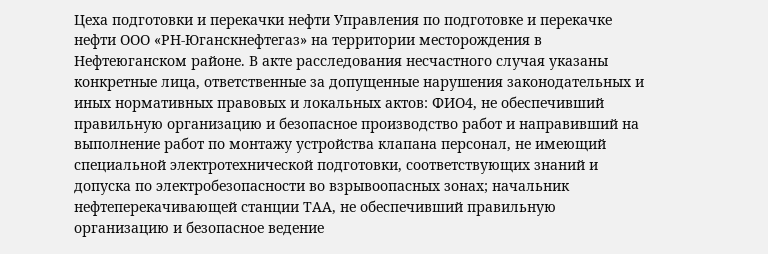Цеха подготовки и перекачки нефти Управления по подготовке и перекачке нефти ООО «РН-Юганскнефтегаз» на территории месторождения в Нефтеюганском районе. В акте расследования несчастного случая указаны конкретные лица, ответственные за допущенные нарушения законодательных и иных нормативных правовых и локальных актов: ФИО4, не обеспечивший правильную организацию и безопасное производство работ и направивший на выполнение работ по монтажу устройства клапана персонал, не имеющий специальной электротехнической подготовки, соответствующих знаний и допуска по электробезопасности во взрывоопасных зонах; начальник нефтеперекачивающей станции ТАА, не обеспечивший правильную организацию и безопасное ведение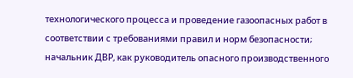технологического процесса и проведение газоопасных работ в соответствии с требованиями правил и норм безопасности; начальник ДВР, как руководитель опасного производственного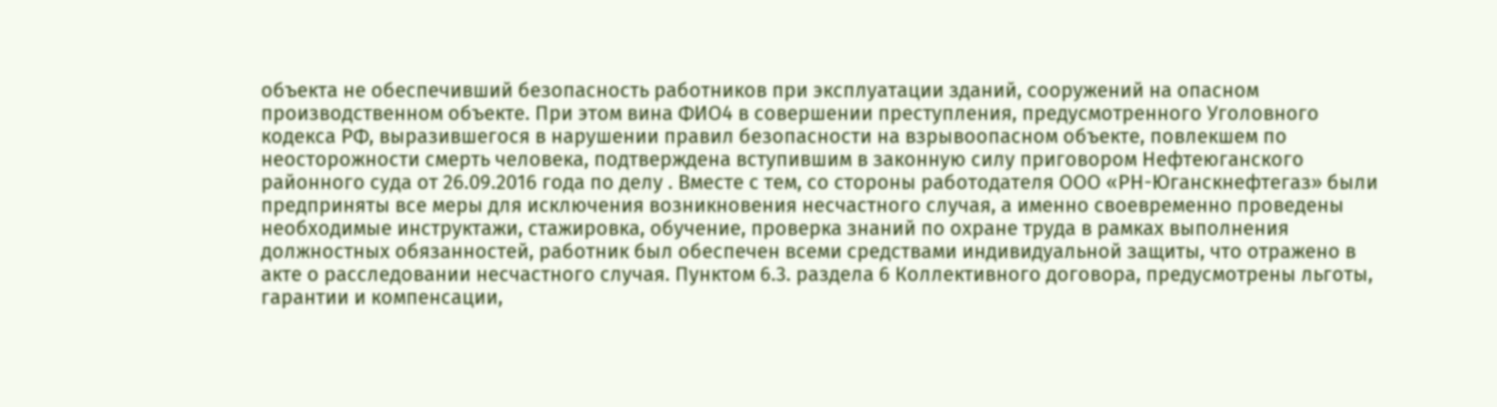объекта не обеспечивший безопасность работников при эксплуатации зданий, сооружений на опасном производственном объекте. При этом вина ФИО4 в совершении преступления, предусмотренного Уголовного кодекса РФ, выразившегося в нарушении правил безопасности на взрывоопасном объекте, повлекшем по неосторожности смерть человека, подтверждена вступившим в законную силу приговором Нефтеюганского районного суда от 26.09.2016 года по делу . Вместе с тем, со стороны работодателя ООО «РН-Юганскнефтегаз» были предприняты все меры для исключения возникновения несчастного случая, а именно своевременно проведены необходимые инструктажи, стажировка, обучение, проверка знаний по охране труда в рамках выполнения должностных обязанностей, работник был обеспечен всеми средствами индивидуальной защиты, что отражено в акте о расследовании несчастного случая. Пунктом 6.3. раздела 6 Коллективного договора, предусмотрены льготы, гарантии и компенсации,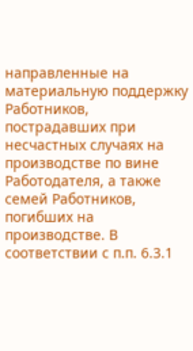направленные на материальную поддержку Работников, пострадавших при несчастных случаях на производстве по вине Работодателя, а также семей Работников, погибших на производстве. В соответствии с п.п. 6.3.1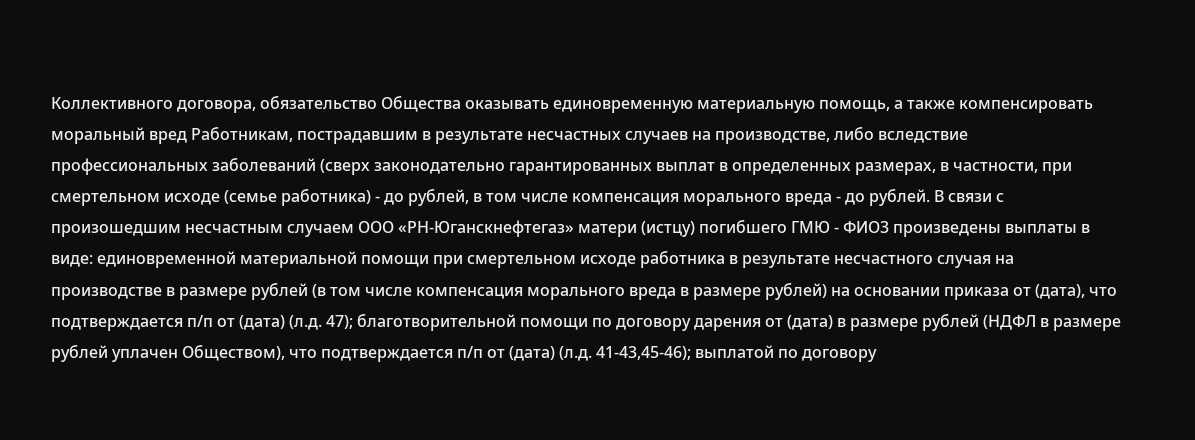Коллективного договора, обязательство Общества оказывать единовременную материальную помощь, а также компенсировать моральный вред Работникам, пострадавшим в результате несчастных случаев на производстве, либо вследствие профессиональных заболеваний (сверх законодательно гарантированных выплат в определенных размерах, в частности, при смертельном исходе (семье работника) - до рублей, в том числе компенсация морального вреда - до рублей. В связи с произошедшим несчастным случаем ООО «РН-Юганскнефтегаз» матери (истцу) погибшего ГМЮ - ФИО3 произведены выплаты в виде: единовременной материальной помощи при смертельном исходе работника в результате несчастного случая на производстве в размере рублей (в том числе компенсация морального вреда в размере рублей) на основании приказа от (дата), что подтверждается п/п от (дата) (л.д. 47); благотворительной помощи по договору дарения от (дата) в размере рублей (НДФЛ в размере рублей уплачен Обществом), что подтверждается п/п от (дата) (л.д. 41-43,45-46); выплатой по договору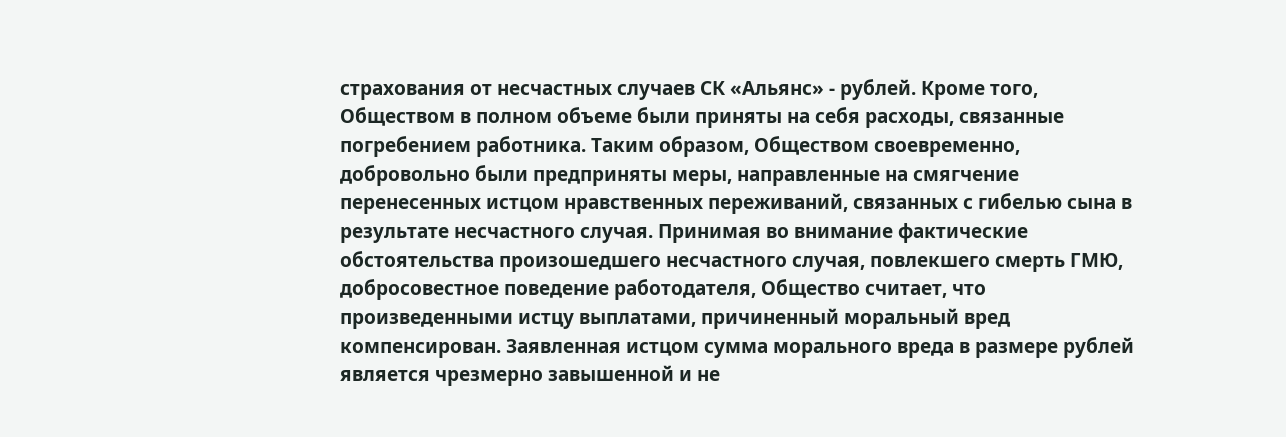страхования от несчастных случаев СК «Альянс» - рублей. Кроме того, Обществом в полном объеме были приняты на себя расходы, связанные погребением работника. Таким образом, Обществом своевременно, добровольно были предприняты меры, направленные на смягчение перенесенных истцом нравственных переживаний, связанных с гибелью сына в результате несчастного случая. Принимая во внимание фактические обстоятельства произошедшего несчастного случая, повлекшего смерть ГМЮ, добросовестное поведение работодателя, Общество считает, что произведенными истцу выплатами, причиненный моральный вред компенсирован. Заявленная истцом сумма морального вреда в размере рублей является чрезмерно завышенной и не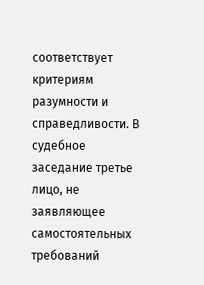соответствует критериям разумности и справедливости. В судебное заседание третье лицо, не заявляющее самостоятельных требований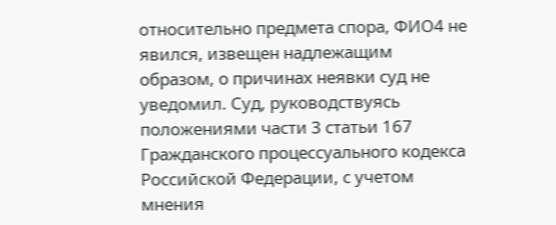относительно предмета спора, ФИО4 не явился, извещен надлежащим образом, о причинах неявки суд не уведомил. Суд, руководствуясь положениями части 3 статьи 167 Гражданского процессуального кодекса Российской Федерации, с учетом мнения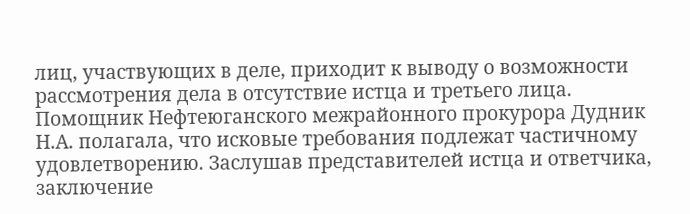лиц, участвующих в деле, приходит к выводу о возможности рассмотрения дела в отсутствие истца и третьего лица. Помощник Нефтеюганского межрайонного прокурора Дудник Н.А. полагала, что исковые требования подлежат частичному удовлетворению. Заслушав представителей истца и ответчика, заключение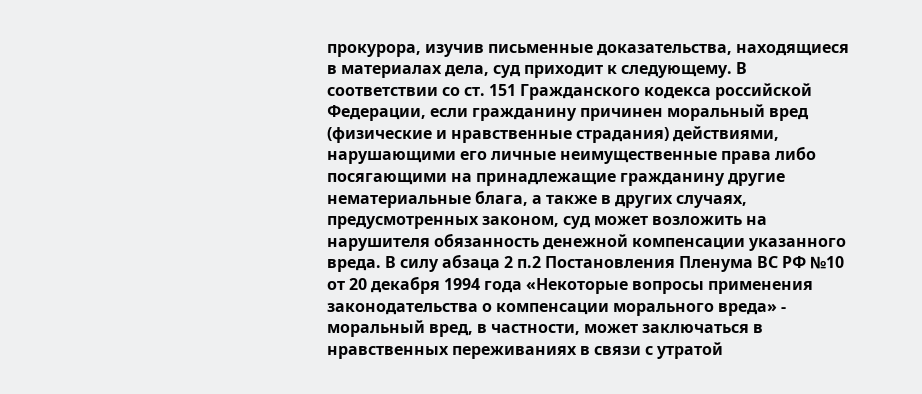прокурора, изучив письменные доказательства, находящиеся в материалах дела, суд приходит к следующему. В соответствии со ст. 151 Гражданского кодекса российской Федерации, если гражданину причинен моральный вред (физические и нравственные страдания) действиями, нарушающими его личные неимущественные права либо посягающими на принадлежащие гражданину другие нематериальные блага, а также в других случаях, предусмотренных законом, суд может возложить на нарушителя обязанность денежной компенсации указанного вреда. В силу абзаца 2 п.2 Постановления Пленума ВС РФ №10 от 20 декабря 1994 года «Некоторые вопросы применения законодательства о компенсации морального вреда» - моральный вред, в частности, может заключаться в нравственных переживаниях в связи с утратой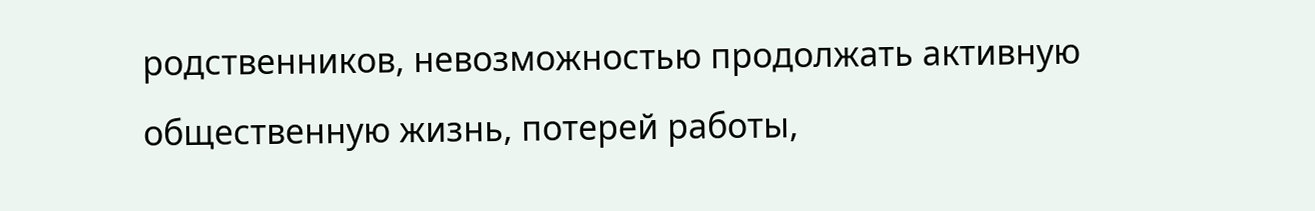родственников, невозможностью продолжать активную общественную жизнь, потерей работы,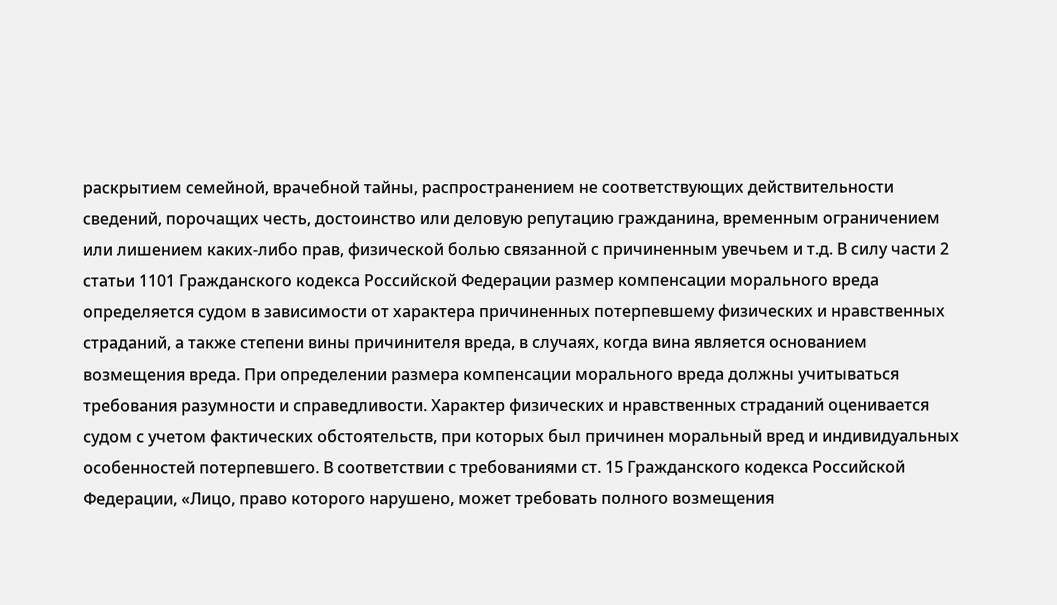раскрытием семейной, врачебной тайны, распространением не соответствующих действительности сведений, порочащих честь, достоинство или деловую репутацию гражданина, временным ограничением или лишением каких-либо прав, физической болью связанной с причиненным увечьем и т.д. В силу части 2 статьи 1101 Гражданского кодекса Российской Федерации размер компенсации морального вреда определяется судом в зависимости от характера причиненных потерпевшему физических и нравственных страданий, а также степени вины причинителя вреда, в случаях, когда вина является основанием возмещения вреда. При определении размера компенсации морального вреда должны учитываться требования разумности и справедливости. Характер физических и нравственных страданий оценивается судом с учетом фактических обстоятельств, при которых был причинен моральный вред и индивидуальных особенностей потерпевшего. В соответствии с требованиями ст. 15 Гражданского кодекса Российской Федерации, «Лицо, право которого нарушено, может требовать полного возмещения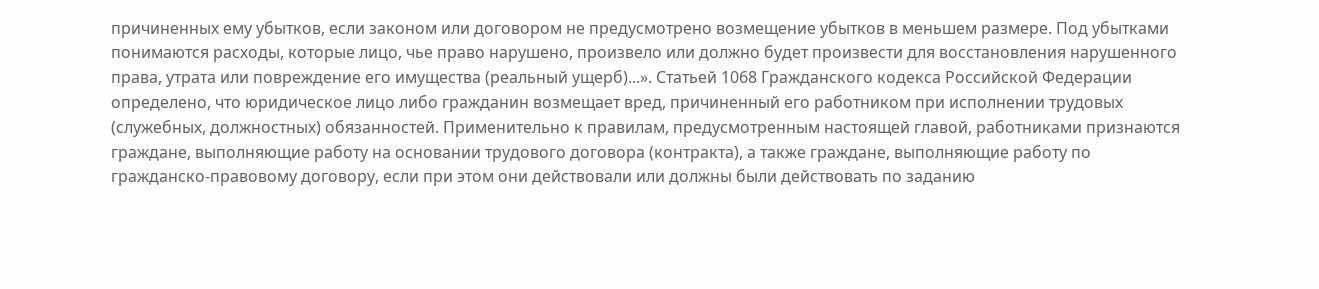причиненных ему убытков, если законом или договором не предусмотрено возмещение убытков в меньшем размере. Под убытками понимаются расходы, которые лицо, чье право нарушено, произвело или должно будет произвести для восстановления нарушенного права, утрата или повреждение его имущества (реальный ущерб)...». Статьей 1068 Гражданского кодекса Российской Федерации определено, что юридическое лицо либо гражданин возмещает вред, причиненный его работником при исполнении трудовых (служебных, должностных) обязанностей. Применительно к правилам, предусмотренным настоящей главой, работниками признаются граждане, выполняющие работу на основании трудового договора (контракта), а также граждане, выполняющие работу по гражданско-правовому договору, если при этом они действовали или должны были действовать по заданию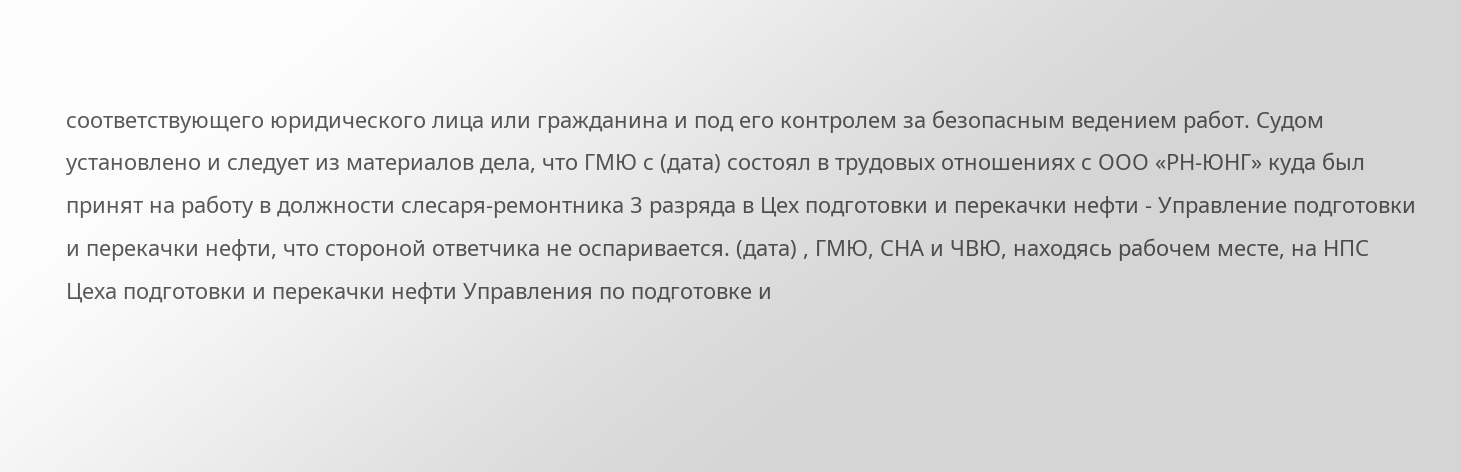соответствующего юридического лица или гражданина и под его контролем за безопасным ведением работ. Судом установлено и следует из материалов дела, что ГМЮ с (дата) состоял в трудовых отношениях с ООО «РН-ЮНГ» куда был принят на работу в должности слесаря-ремонтника 3 разряда в Цех подготовки и перекачки нефти - Управление подготовки и перекачки нефти, что стороной ответчика не оспаривается. (дата) , ГМЮ, СНА и ЧВЮ, находясь рабочем месте, на НПС Цеха подготовки и перекачки нефти Управления по подготовке и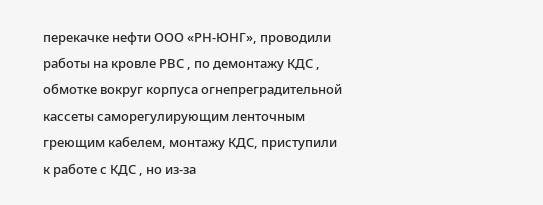перекачке нефти ООО «РН-ЮНГ», проводили работы на кровле РВС , по демонтажу КДС , обмотке вокруг корпуса огнепреградительной кассеты саморегулирующим ленточным греющим кабелем, монтажу КДС, приступили к работе с КДС , но из-за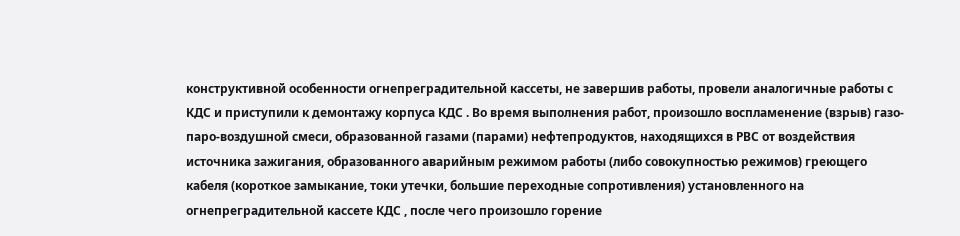конструктивной особенности огнепреградительной кассеты, не завершив работы, провели аналогичные работы с КДС и приступили к демонтажу корпуса КДС . Во время выполнения работ, произошло воспламенение (взрыв) газо-паро-воздушной смеси, образованной газами (парами) нефтепродуктов, находящихся в РВС от воздействия источника зажигания, образованного аварийным режимом работы (либо совокупностью режимов) греющего кабеля (короткое замыкание, токи утечки, большие переходные сопротивления) установленного на огнепреградительной кассете КДС , после чего произошло горение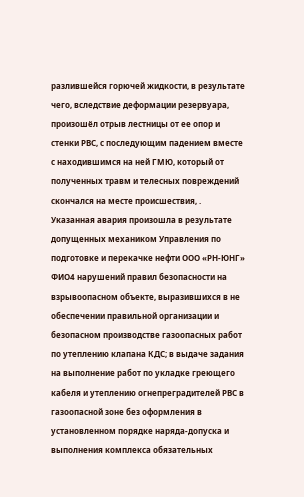разлившейся горючей жидкости, в результате чего, вследствие деформации резервуара, произошёл отрыв лестницы от ее опор и стенки РВС, с последующим падением вместе с находившимся на ней ГМЮ, который от полученных травм и телесных повреждений скончался на месте происшествия, . Указанная авария произошла в результате допущенных механиком Управления по подготовке и перекачке нефти ООО «РН-ЮНГ» ФИО4 нарушений правил безопасности на взрывоопасном объекте, выразившихся в не обеспечении правильной организации и безопасном производстве газоопасных работ по утеплению клапана КДС; в выдаче задания на выполнение работ по укладке греющего кабеля и утеплению огнепреградителей РВС в газоопасной зоне без оформления в установленном порядке наряда-допуска и выполнения комплекса обязательных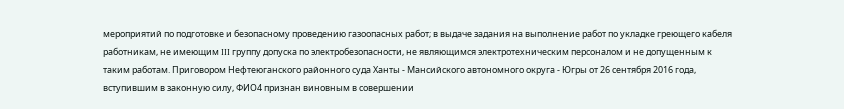мероприятий по подготовке и безопасному проведению газоопасных работ; в выдаче задания на выполнение работ по укладке греющего кабеля работникам, не имеющим III группу допуска по электробезопасности, не являющимся электротехническим персоналом и не допущенным к таким работам. Приговором Нефтеюганского районного суда Ханты - Мансийского автономного округа - Югры от 26 сентября 2016 года, вступившим в законную силу, ФИО4 признан виновным в совершении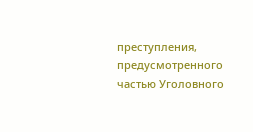преступления, предусмотренного частью Уголовного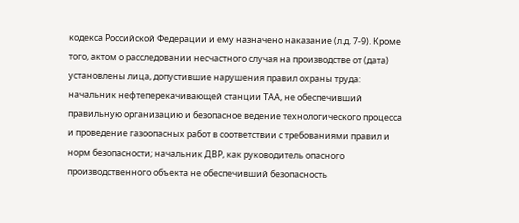кодекса Российской Федерации и ему назначено наказание (л.д. 7-9). Кроме того, актом о расследовании несчастного случая на производстве от (дата) установлены лица, допустившие нарушения правил охраны труда: начальник нефтеперекачивающей станции ТАА, не обеспечивший правильную организацию и безопасное ведение технологического процесса и проведение газоопасных работ в соответствии с требованиями правил и норм безопасности; начальник ДВР, как руководитель опасного производственного объекта не обеспечивший безопасность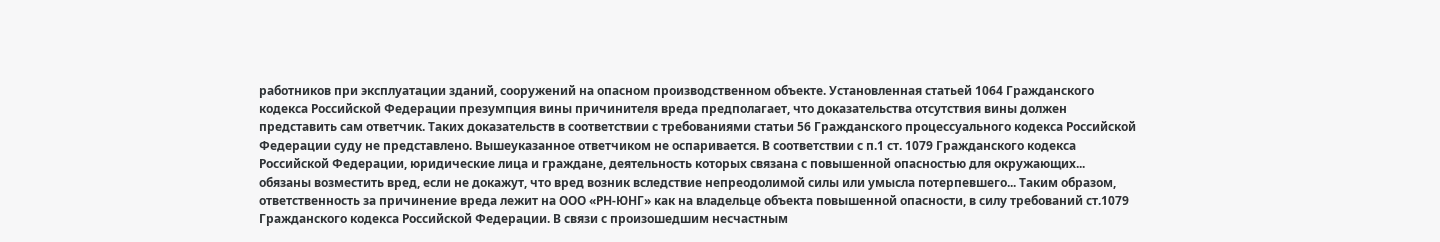работников при эксплуатации зданий, сооружений на опасном производственном объекте. Установленная статьей 1064 Гражданского кодекса Российской Федерации презумпция вины причинителя вреда предполагает, что доказательства отсутствия вины должен представить сам ответчик. Таких доказательств в соответствии с требованиями статьи 56 Гражданского процессуального кодекса Российской Федерации суду не представлено. Вышеуказанное ответчиком не оспаривается. В соответствии с п.1 ст. 1079 Гражданского кодекса Российской Федерации, юридические лица и граждане, деятельность которых связана с повышенной опасностью для окружающих... обязаны возместить вред, если не докажут, что вред возник вследствие непреодолимой силы или умысла потерпевшего... Таким образом, ответственность за причинение вреда лежит на ООО «РН-ЮНГ» как на владельце объекта повышенной опасности, в силу требований ст.1079 Гражданского кодекса Российской Федерации. В связи с произошедшим несчастным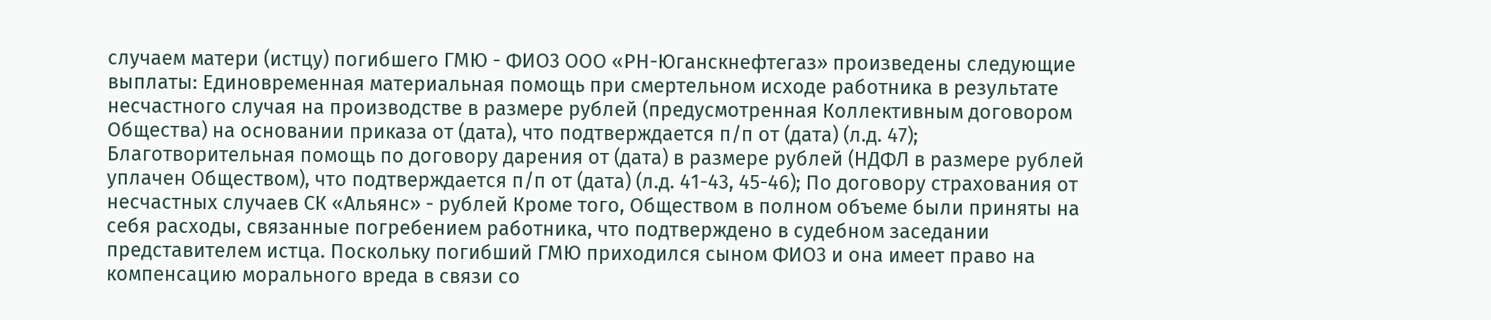случаем матери (истцу) погибшего ГМЮ - ФИО3 ООО «РН-Юганскнефтегаз» произведены следующие выплаты: Единовременная материальная помощь при смертельном исходе работника в результате несчастного случая на производстве в размере рублей (предусмотренная Коллективным договором Общества) на основании приказа от (дата), что подтверждается п/п от (дата) (л.д. 47); Благотворительная помощь по договору дарения от (дата) в размере рублей (НДФЛ в размере рублей уплачен Обществом), что подтверждается п/п от (дата) (л.д. 41-43, 45-46); По договору страхования от несчастных случаев СК «Альянс» - рублей Кроме того, Обществом в полном объеме были приняты на себя расходы, связанные погребением работника, что подтверждено в судебном заседании представителем истца. Поскольку погибший ГМЮ приходился сыном ФИО3 и она имеет право на компенсацию морального вреда в связи со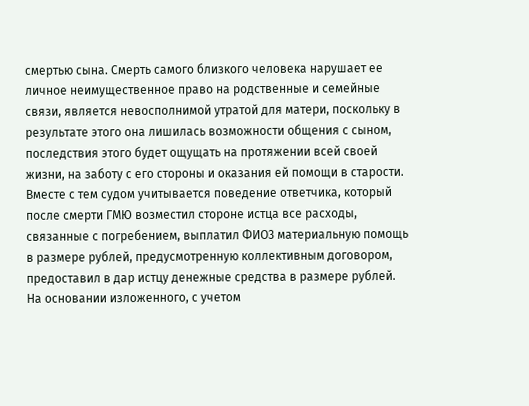смертью сына. Смерть самого близкого человека нарушает ее личное неимущественное право на родственные и семейные связи, является невосполнимой утратой для матери, поскольку в результате этого она лишилась возможности общения с сыном, последствия этого будет ощущать на протяжении всей своей жизни, на заботу с его стороны и оказания ей помощи в старости. Вместе с тем судом учитывается поведение ответчика, который после смерти ГМЮ возместил стороне истца все расходы, связанные с погребением, выплатил ФИО3 материальную помощь в размере рублей, предусмотренную коллективным договором, предоставил в дар истцу денежные средства в размере рублей. На основании изложенного, с учетом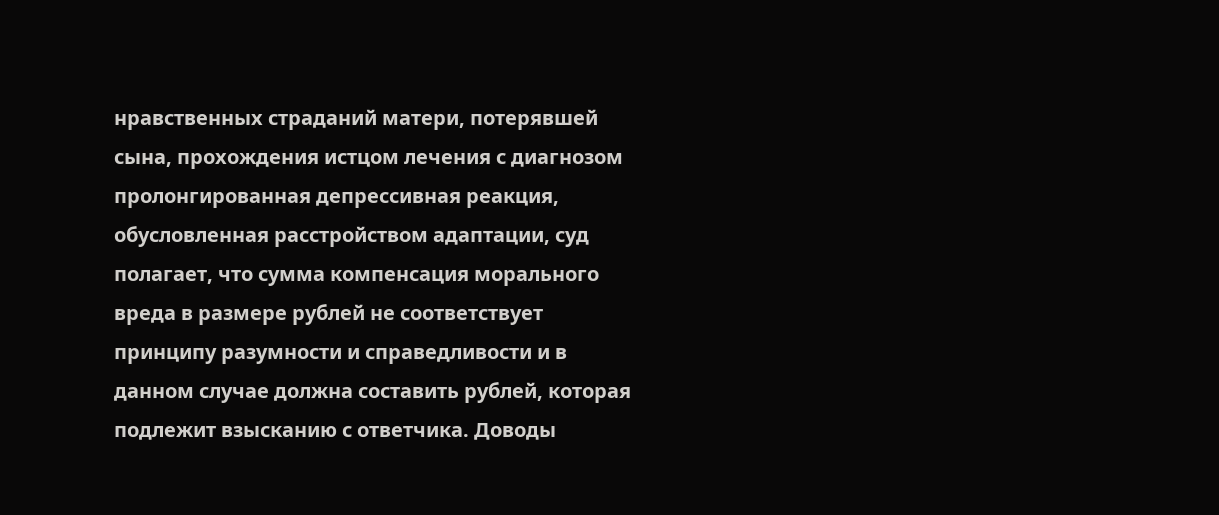нравственных страданий матери, потерявшей сына, прохождения истцом лечения с диагнозом пролонгированная депрессивная реакция, обусловленная расстройством адаптации, суд полагает, что сумма компенсация морального вреда в размере рублей не соответствует принципу разумности и справедливости и в данном случае должна составить рублей, которая подлежит взысканию с ответчика. Доводы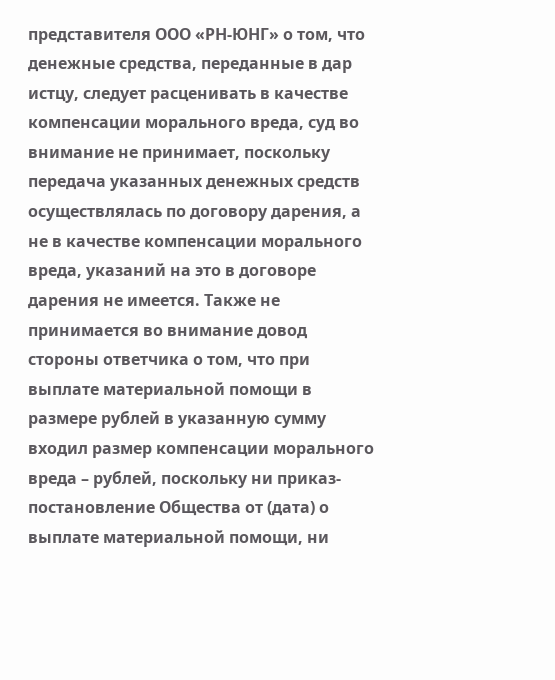представителя ООО «РН-ЮНГ» о том, что денежные средства, переданные в дар истцу, следует расценивать в качестве компенсации морального вреда, суд во внимание не принимает, поскольку передача указанных денежных средств осуществлялась по договору дарения, а не в качестве компенсации морального вреда, указаний на это в договоре дарения не имеется. Также не принимается во внимание довод стороны ответчика о том, что при выплате материальной помощи в размере рублей в указанную сумму входил размер компенсации морального вреда – рублей, поскольку ни приказ-постановление Общества от (дата) о выплате материальной помощи, ни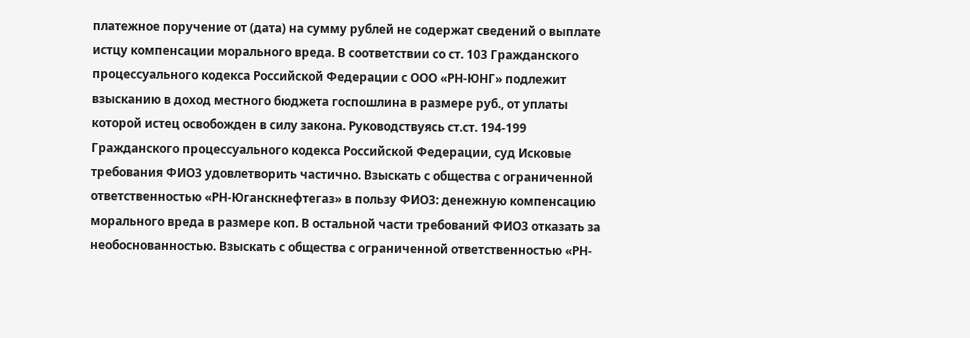платежное поручение от (дата) на сумму рублей не содержат сведений о выплате истцу компенсации морального вреда. В соответствии со ст. 103 Гражданского процессуального кодекса Российской Федерации с ООО «РН-ЮНГ» подлежит взысканию в доход местного бюджета госпошлина в размере руб., от уплаты которой истец освобожден в силу закона. Руководствуясь ст.ст. 194-199 Гражданского процессуального кодекса Российской Федерации, суд Исковые требования ФИО3 удовлетворить частично. Взыскать с общества с ограниченной ответственностью «РН-Юганскнефтегаз» в пользу ФИО3: денежную компенсацию морального вреда в размере коп. В остальной части требований ФИО3 отказать за необоснованностью. Взыскать с общества с ограниченной ответственностью «РН-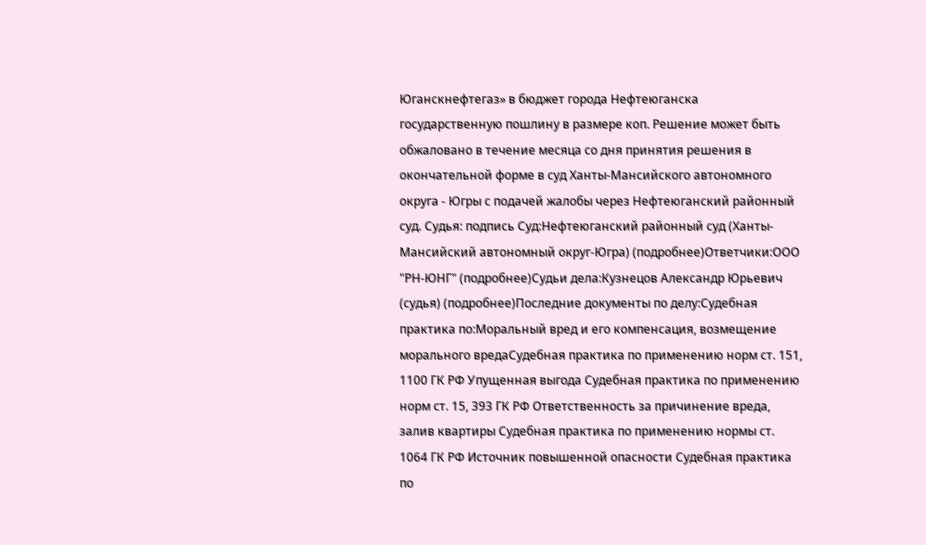Юганскнефтегаз» в бюджет города Нефтеюганска государственную пошлину в размере коп. Решение может быть обжаловано в течение месяца со дня принятия решения в окончательной форме в суд Ханты-Мансийского автономного округа - Югры с подачей жалобы через Нефтеюганский районный суд. Судья: подпись Суд:Нефтеюганский районный суд (Ханты-Мансийский автономный округ-Югра) (подробнее)Ответчики:ООО "РН-ЮНГ" (подробнее)Судьи дела:Кузнецов Александр Юрьевич (судья) (подробнее)Последние документы по делу:Судебная практика по:Моральный вред и его компенсация, возмещение морального вредаСудебная практика по применению норм ст. 151, 1100 ГК РФ Упущенная выгода Судебная практика по применению норм ст. 15, 393 ГК РФ Ответственность за причинение вреда, залив квартиры Судебная практика по применению нормы ст. 1064 ГК РФ Источник повышенной опасности Судебная практика по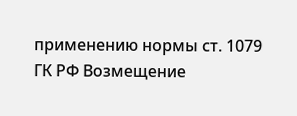применению нормы ст. 1079 ГК РФ Возмещение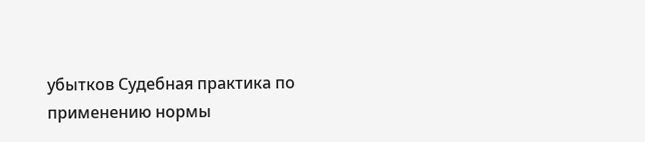убытков Судебная практика по применению нормы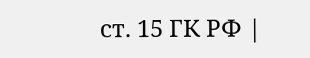ст. 15 ГК РФ |